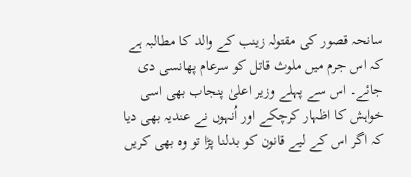سانحہ قصور کی مقتولہ زینب کے والد کا مطالبہ ہے کہ اس جرم میں ملوث قاتل کو سرعام پھانسی دی جائے۔ اس سے پہلے وزیر اعلیٰ پنجاب بھی اسی خواہش کا اظہار کرچکے اور اُنہوں نے عندیہ بھی دیا کہ اگر اس کے لیے قانون کو بدلنا پڑا تو وہ بھی کریں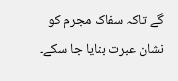گے تاکہ سفاک مجرم کو نشان عبرت بنایا جا سکے۔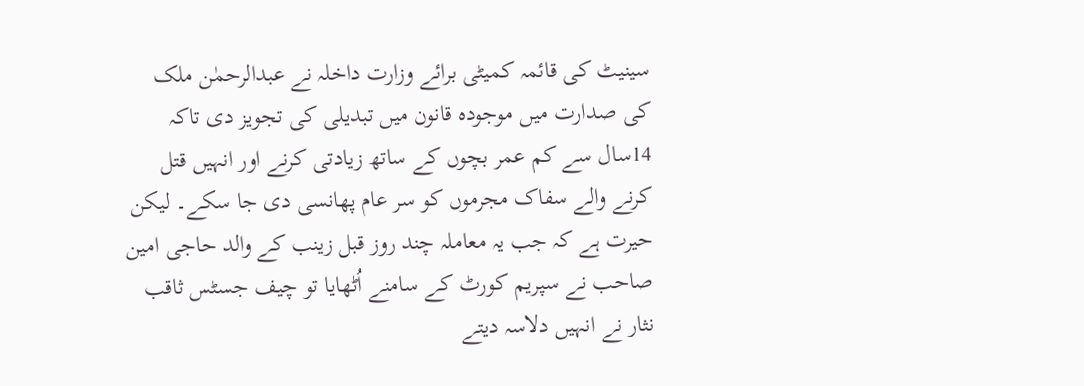سینیٹ کی قائمہ کمیٹی برائے وزارت داخلہ نے عبدالرحمٰن ملک کی صدارت میں موجودہ قانون میں تبدیلی کی تجویز دی تاکہ 14سال سے کم عمر بچوں کے ساتھ زیادتی کرنے اور انہیں قتل کرنے والے سفاک مجرموں کو سر عام پھانسی دی جا سکے۔ لیکن حیرت ہے کہ جب یہ معاملہ چند روز قبل زینب کے والد حاجی امین صاحب نے سپریم کورٹ کے سامنے اُٹھایا تو چیف جسٹس ثاقب نثار نے انہیں دلاسہ دیتے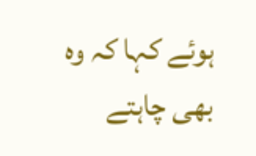ہوئے کہا کہ وہ بھی چاہتے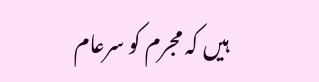ہیں کہ مجرم کو سرعام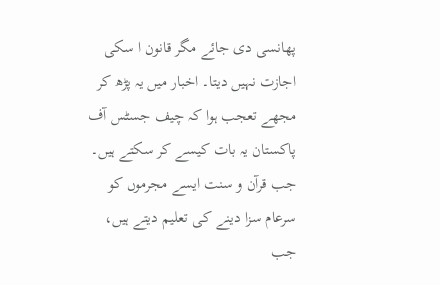پھانسی دی جائے مگر قانون ا سکی اجازت نہیں دیتا۔ اخبار میں یہ پڑھ کر مجھے تعجب ہوا کہ چیف جسٹس آف پاکستان یہ بات کیسے کر سکتے ہیں۔ جب قرآن و سنت ایسے مجرموں کو سرعام سزا دینے کی تعلیم دیتے ہیں، جب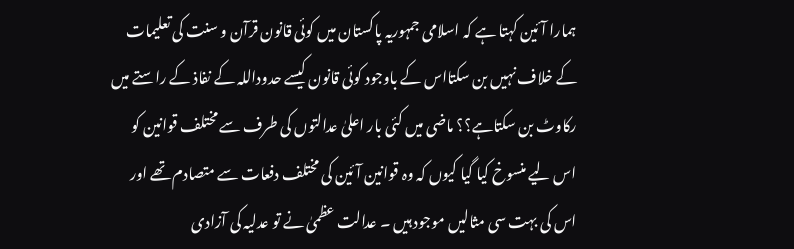ہمارا آئین کہتا ہے کہ اسلامی جمہوریہ پاکستان میں کوئی قانون قرآن و سنت کی تعلیمات کے خلاف نہیں بن سکتااس کے باوجود کوئی قانون کیسے حدوداللہ کے نفاذ کے راستے میں رکاوٹ بن سکتاہے؟؟ ماضی میں کئی بار اعلیٰ عدالتوں کی طرف سے مختلف قوانین کو اس لیے منسوخ کیا گیا کیوں کہ وہ قوانین آئین کی مختلف دفعات سے متصادم تھے اور اس کی بہت سی مثالیں موجود ہیں ۔ عدالت عظمیٰ نے تو عدلیہ کی آزادی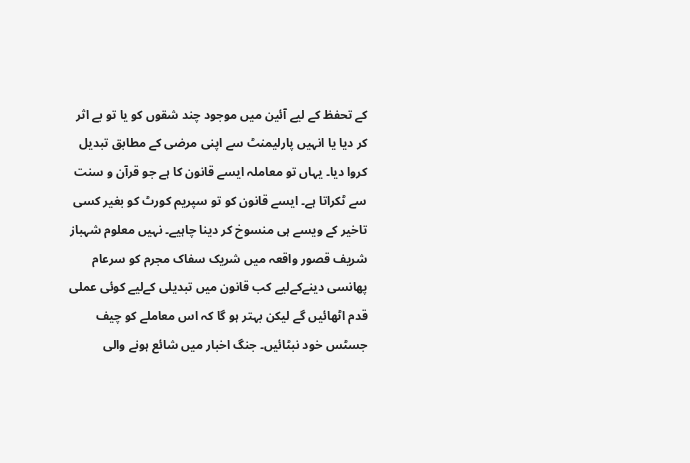کے تحفظ کے لیے آئین میں موجود چند شقوں کو یا تو بے اثر کر دیا یا انہیں پارلیمنٹ سے اپنی مرضی کے مطابق تبدیل کروا دیا۔ یہاں تو معاملہ ایسے قانون کا ہے جو قرآن و سنت سے ٹکراتا ہے۔ ایسے قانون کو تو سپریم کورٹ کو بغیر کسی تاخیر کے ویسے ہی منسوخ کر دینا چاہیے۔ نہیں معلوم شہباز شریف قصور واقعہ میں شریک سفاک مجرم کو سرعام پھانسی دینےکےلیے کب قانون میں تبدیلی کےلیے کوئی عملی قدم اٹھائیں گے لیکن بہتر ہو گا کہ اس معاملے کو چیف جسٹس خود نبٹائیں۔ جنگ اخبار میں شائع ہونے والی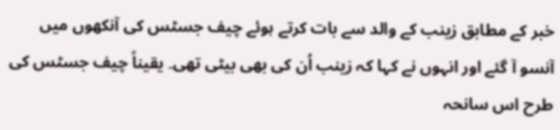خبر کے مطابق زینب کے والد سے بات کرتے ہوئے چیف جسٹس کی آنکھوں میں آنسو آ گئے اور انہوں نے کہا کہ زینب اُن کی بھی بیٹی تھی۔ یقیناً چیف جسٹس کی طرح اس سانحہ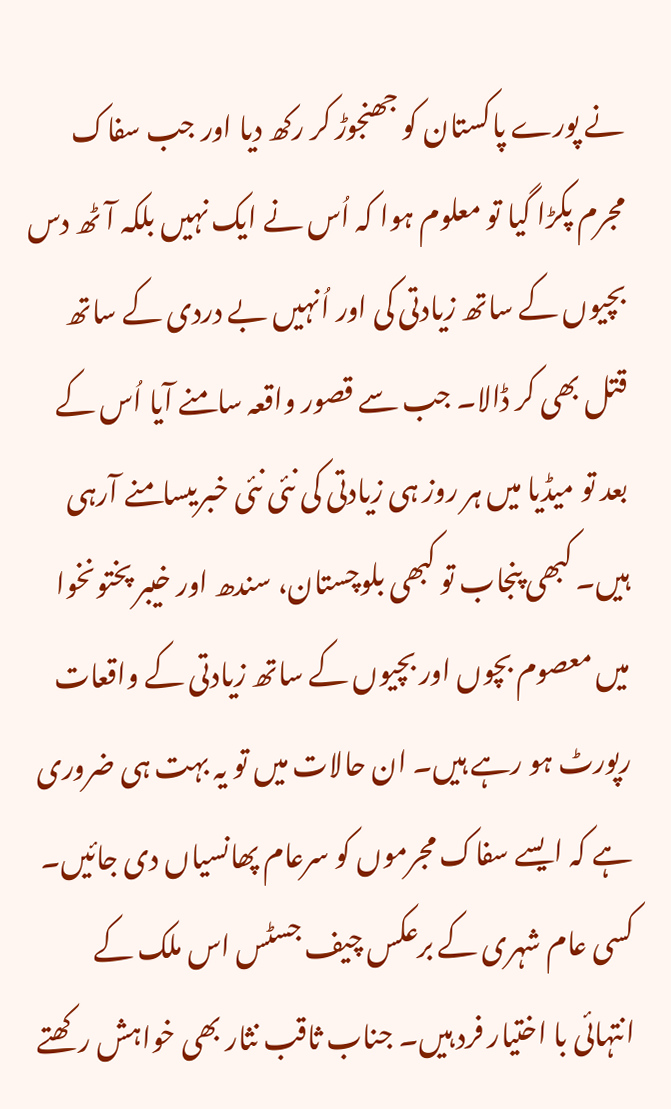نے پورے پاکستان کو جھنجوڑ کر رکھ دیا اور جب سفاک مجرم پکڑا گیا تو معلوم ہوا کہ اُس نے ایک نہیں بلکہ آٹھ دس بچیوں کے ساتھ زیادتی کی اور اُنہیں بے دردی کے ساتھ قتل بھی کر ڈالا۔ جب سے قصور واقعہ سامنے آیا اُس کے بعد تو میڈیا میں ہر روز ہی زیادتی کی نئی نئی خبریںسامنے آرہی ہیں۔ کبھی پنجاب تو کبھی بلوچستان، سندھ اور خیبر پختونخوا میں معصوم بچوں اور بچیوں کے ساتھ زیادتی کے واقعات رپورٹ ہو رہے ہیں۔ ان حالات میں تو یہ بہت ہی ضروری ہے کہ ایسے سفاک مجرموں کو سرعام پھانسیاں دی جائیں۔ کسی عام شہری کے برعکس چیف جسٹس اس ملک کے انتہائی با اختیار فرد ہیں۔ جناب ثاقب نثار بھی خواہش رکھتے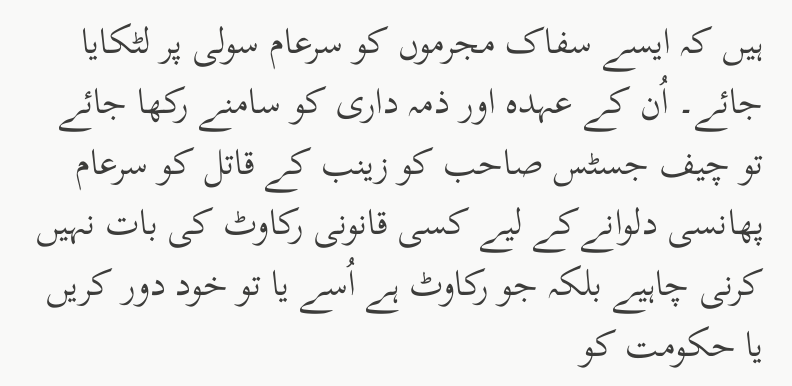ہیں کہ ایسے سفاک مجرموں کو سرعام سولی پر لٹکایا جائے۔ اُن کے عہدہ اور ذمہ داری کو سامنے رکھا جائے تو چیف جسٹس صاحب کو زینب کے قاتل کو سرعام پھانسی دلوانےکے لیے کسی قانونی رکاوٹ کی بات نہیں کرنی چاہیے بلکہ جو رکاوٹ ہے اُسے یا تو خود دور کریں یا حکومت کو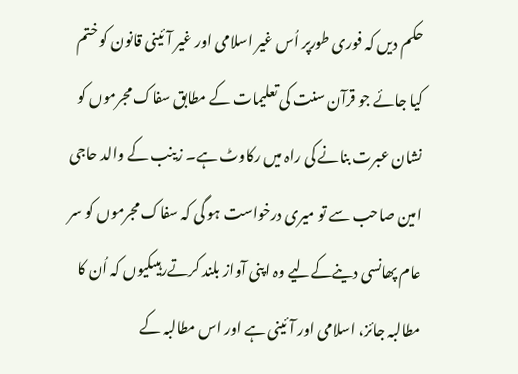حکم دیں کہ فوری طورپر اُس غیر اسلامی اور غیر آئینی قانون کو ختم کیا جائے جو قرآن سنت کی تعلیمات کے مطابق سفاک مجرموں کو نشان عبرت بنانے کی راہ میں رکاوٹ ہے۔ زینب کے والد حاجی امین صاحب سے تو میری درخواست ہو گی کہ سفاک مجرموں کو سر عام پھانسی دینےکےلیے وہ اپنی آواز بلند کرتےرہیںکیوں کہ اُن کا مطالبہ جائز، اسلامی اور آئینی ہے اور اس مطالبہ کے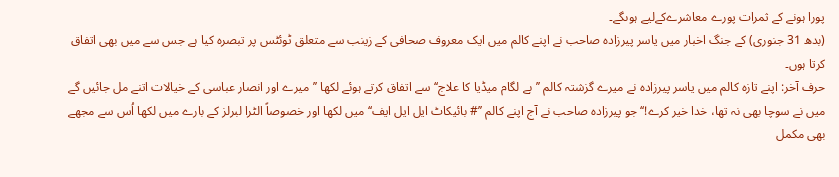پورا ہونے کے ثمرات پورے معاشرےکےلیے ہوںگے۔
(بدھ 31 جنوری) کے جنگ اخبار میں یاسر پیرزادہ صاحب نے اپنے کالم میں ایک معروف صحافی کے زینب سے متعلق ٹوئٹس پر تبصرہ کیا ہے جس سے میں بھی اتفاق کرتا ہوں۔
حرف آخر: اپنے تازہ کالم میں یاسر پیرزادہ نے میرے گزشتہ کالم ’’بے لگام میڈیا کا علاج‘‘ سے اتفاق کرتے ہوئے لکھا ’’میرے اور انصار عباسی کے خیالات اتنے مل جائیں گے میں نے سوچا بھی نہ تھا، خدا خیر کرے!‘‘ جو پیرزادہ صاحب نے آج اپنے کالم ’’# بائیکاٹ ایل ایل ایف‘‘ میں لکھا اور خصوصاً الٹرا لبرلز کے بارے میں لکھا اُس سے مجھے بھی مکمل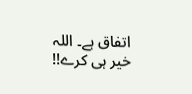اتفاق ہے۔ اللہ خیر ہی کرے!!